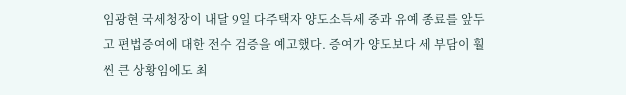임광현 국세청장이 내달 9일 다주택자 양도소득세 중과 유예 종료를 앞두고 편법증여에 대한 전수 검증을 예고했다. 증여가 양도보다 세 부담이 훨씬 큰 상황임에도 최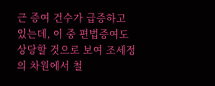근 증여 건수가 급증하고 있는데, 이 중 편법증여도 상당할 것으로 보여 조세정의 차원에서 철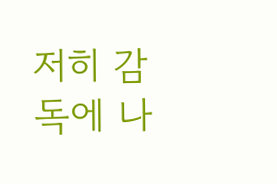저히 감독에 나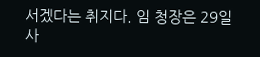서겠다는 취지다. 임 청장은 29일 사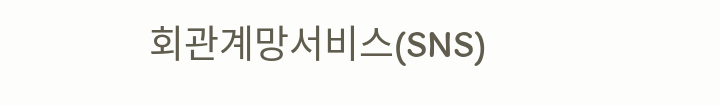회관계망서비스(SNS)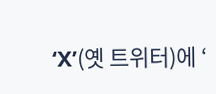‘X’(옛 트위터)에 ‘